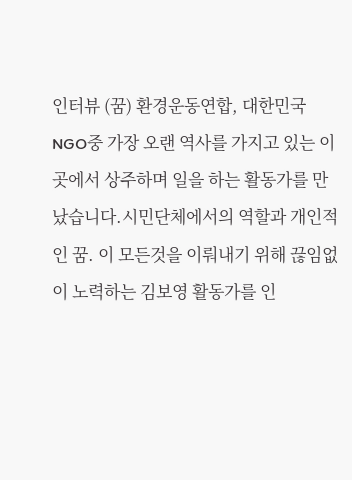인터뷰 (꿈) 환경운동연합, 대한민국 NGO중 가장 오랜 역사를 가지고 있는 이곳에서 상주하며 일을 하는 활동가를 만났습니다.시민단체에서의 역할과 개인적인 꿈. 이 모든것을 이뤄내기 위해 끊임없이 노력하는 김보영 활동가를 인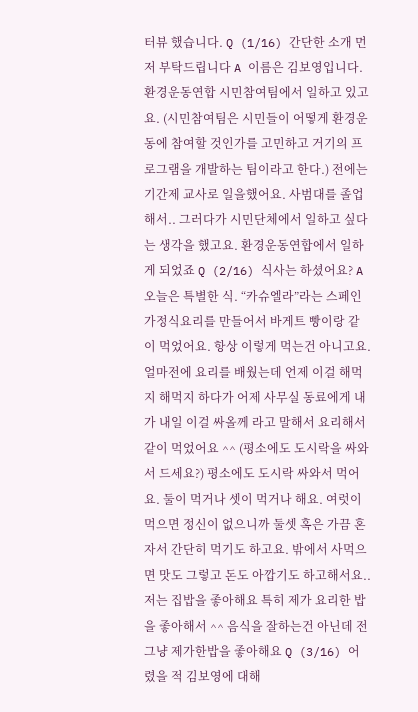터뷰 했습니다. Q (1/16) 간단한 소개 먼저 부탁드립니다 A 이름은 김보영입니다. 환경운동연합 시민참여팀에서 일하고 있고요. (시민참여팀은 시민들이 어떻게 환경운동에 참여할 것인가를 고민하고 거기의 프로그램을 개발하는 팀이라고 한다.) 전에는 기간제 교사로 일을했어요. 사범대를 졸업해서.. 그러다가 시민단체에서 일하고 싶다는 생각을 했고요. 환경운동연합에서 일하게 되었죠 Q (2/16) 식사는 하셨어요? A 오늘은 특별한 식. “카슈엘라”라는 스페인 가정식요리를 만들어서 바게트 빵이랑 같이 먹었어요. 항상 이렇게 먹는건 아니고요. 얼마전에 요리를 배웠는데 언제 이걸 해먹지 해먹지 하다가 어제 사무실 동료에게 내가 내일 이걸 싸올께 라고 말해서 요리해서 같이 먹었어요 ^^ (평소에도 도시락을 싸와서 드세요?) 평소에도 도시락 싸와서 먹어요. 둘이 먹거나 셋이 먹거나 해요. 여럿이 먹으면 정신이 없으니까 둘셋 혹은 가끔 혼자서 간단히 먹기도 하고요. 밖에서 사먹으면 맛도 그렇고 돈도 아깝기도 하고해서요..저는 집밥을 좋아해요 특히 제가 요리한 밥을 좋아해서 ^^ 음식을 잘하는건 아닌데 전 그냥 제가한밥을 좋아해요 Q (3/16) 어렸을 적 김보영에 대해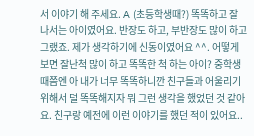서 이야기 해 주세요. A (초등학생때?) 똑똑하고 잘 나서는 아이였어요. 반장도 하고, 부반장도 많이 하고 그랬죠. 제가 생각하기에 신동이였어요 ^^. 어떻게 보면 잘난척 많이 하고 똑똑한 척 하는 아이? 중학생때쯤엔 아 내가 너무 똑똑하니깐 친구들과 어울리기 위해서 덜 똑똑해지자 뭐 그런 생각을 했었던 것 같아요. 친구랑 예전에 이런 이야기를 했던 적이 있어요..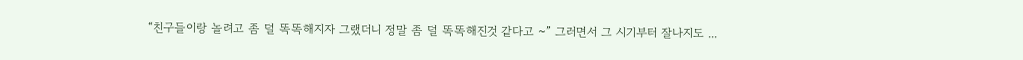“친구들이랑 놀려고 좀 덜 똑똑해지자 그랬더니 정말 좀 덜 똑똑해진것 같다고 ~” 그러면서 그 시기부터 잘나지도 ...